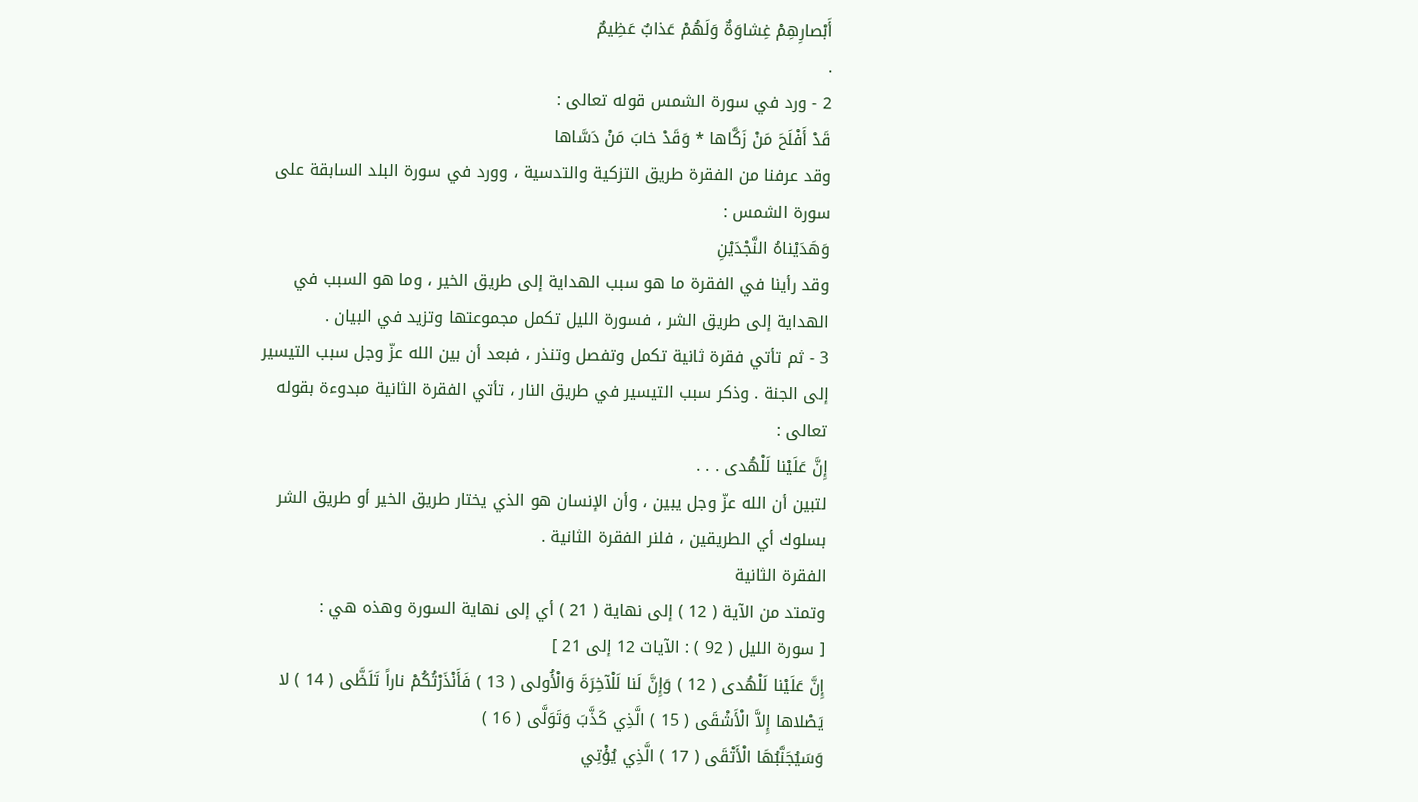أَبْصارِهِمْ غِشاوَةٌ وَلَهُمْ عَذابٌ عَظِيمٌ
.
2 - ورد في سورة الشمس قوله تعالى :
قَدْ أَفْلَحَ مَنْ زَكَّاها * وَقَدْ خابَ مَنْ دَسَّاها
وقد عرفنا من الفقرة طريق التزكية والتدسية ، وورد في سورة البلد السابقة على سورة الشمس :
وَهَدَيْناهُ النَّجْدَيْنِ
وقد رأينا في الفقرة ما هو سبب الهداية إلى طريق الخير ، وما هو السبب في الهداية إلى طريق الشر ، فسورة الليل تكمل مجموعتها وتزيد في البيان .
3 - ثم تأتي فقرة ثانية تكمل وتفصل وتنذر ، فبعد أن بين الله عزّ وجل سبب التيسير إلى الجنة . وذكر سبب التيسير في طريق النار ، تأتي الفقرة الثانية مبدوءة بقوله تعالى :
إِنَّ عَلَيْنا لَلْهُدى . . .
لتبين أن الله عزّ وجل يبين ، وأن الإنسان هو الذي يختار طريق الخير أو طريق الشر بسلوك أي الطريقين ، فلنر الفقرة الثانية .
الفقرة الثانية
وتمتد من الآية ( 12 ) إلى نهاية ( 21 ) أي إلى نهاية السورة وهذه هي :
[ سورة الليل ( 92 ) : الآيات 12 إلى 21 ]
إِنَّ عَلَيْنا لَلْهُدى ( 12 ) وَإِنَّ لَنا لَلْآخِرَةَ وَالْأُولى ( 13 ) فَأَنْذَرْتُكُمْ ناراً تَلَظَّى ( 14 ) لا يَصْلاها إِلاَّ الْأَشْقَى ( 15 ) الَّذِي كَذَّبَ وَتَوَلَّى ( 16 )
وَسَيُجَنَّبُهَا الْأَتْقَى ( 17 ) الَّذِي يُؤْتِي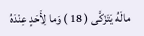مالَهُ يَتَزَكَّى ( 18 ) وَما لِأَحَدٍ عِنْدَهُ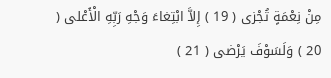مِنْ نِعْمَةٍ تُجْزى ( 19 ) إِلاَّ ابْتِغاءَ وَجْهِ رَبِّهِ الْأَعْلى ( 20 ) وَلَسَوْفَ يَرْضى ( 21 )